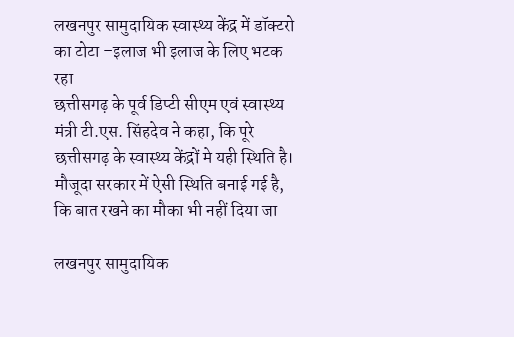लखनपुर सामुदायिक स्वास्थ्य केंद्र में डॉक्टरो का टोटा –इलाज भी इलाज के लिए भटक रहा
छत्तीसगढ़ के पूर्व डिप्टी सीएम एवं स्वास्थ्य मंत्री टी.एस. सिंहदेव ने कहा, कि पूरे छत्तीसगढ़ के स्वास्थ्य केंद्रों मे यही स्थिति है। मौजूदा सरकार में ऐसी स्थिति बनाई गई है, कि बात रखने का मौका भी नहीं दिया जा

लखनपुर सामुदायिक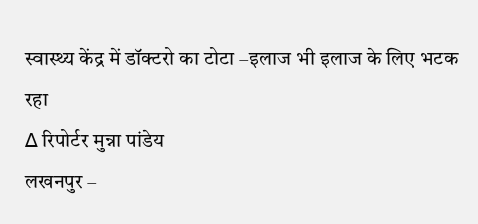स्वास्थ्य केंद्र में डॉक्टरो का टोटा –इलाज भी इलाज के लिए भटक रहा
∆ रिपोर्टर मुन्ना पांडेय
लखनपुर –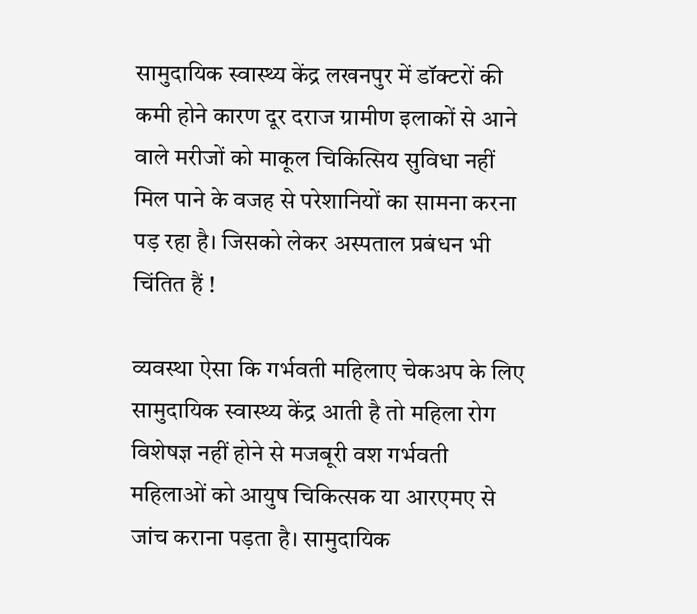सामुदायिक स्वास्थ्य केंद्र लखनपुर में डॉक्टरों की कमी होने कारण दूर दराज ग्रामीण इलाकों से आने वाले मरीजों को माकूल चिकित्सिय सुविधा नहीं मिल पाने के वजह से परेशानियों का सामना करना पड़ रहा है। जिसको लेकर अस्पताल प्रबंधन भी चिंतित हैं !

व्यवस्था ऐसा कि गर्भवती महिलाए चेकअप के लिए सामुदायिक स्वास्थ्य केंद्र आती है तो महिला रोग विशेषज्ञ नहीं होने से मजबूरी वश गर्भवती महिलाओं को आयुष चिकित्सक या आरएमए से जांच कराना पड़ता है। सामुदायिक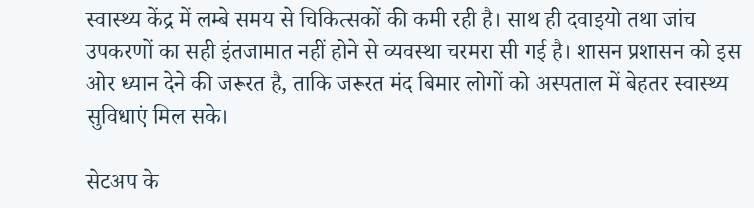स्वास्थ्य केंद्र में लम्बे समय से चिकित्सकों की कमी रही है। साथ ही दवाइयो तथा जांच उपकरणों का सही इंतजामात नहीं होने से व्यवस्था चरमरा सी गई है। शासन प्रशासन को इस ओर ध्यान देने की जरूरत है, ताकि जरूरत मंद बिमार लोगों को अस्पताल में बेहतर स्वास्थ्य सुविधाएं मिल सके।

सेटअप के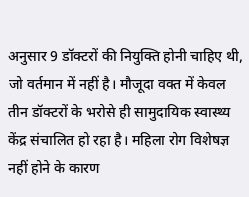अनुसार 9 डॉक्टरों की नियुक्ति होनी चाहिए थी, जो वर्तमान में नहीं है। मौजूदा वक्त में केवल तीन डॉक्टरों के भरोसे ही सामुदायिक स्वास्थ्य केंद्र संचालित हो रहा है। महिला रोग विशेषज्ञ नहीं होने के कारण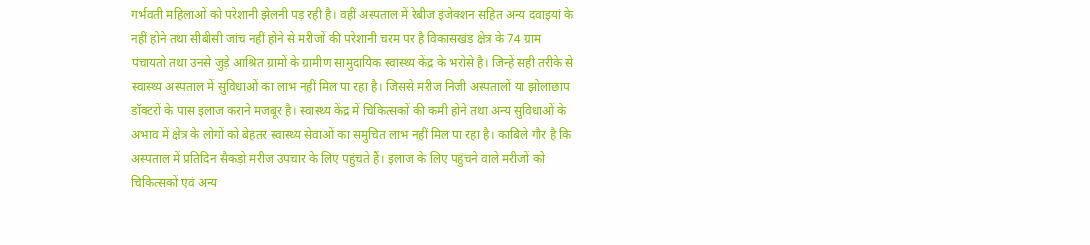गर्भवती महिलाओं को परेशानी झेलनी पड़ रही है। वहीं अस्पताल में रेबीज इंजेक्शन सहित अन्य दवाइयां के नहीं होने तथा सीबीसी जांच नहीं होने से मरीजों की परेशानी चरम पर है विकासखंड क्षेत्र के 74 ग्राम पंचायतो तथा उनसे जुड़े आश्रित ग्रामों के ग्रामीण सामुदायिक स्वास्थ्य केंद्र के भरोसे है। जिन्हें सही तरीके से स्वास्थ्य अस्पताल में सुविधाओं का लाभ नहीं मिल पा रहा है। जिससे मरीज निजी अस्पतालों या झोलाछाप डॉक्टरों के पास इलाज कराने मजबूर है। स्वास्थ्य केंद्र में चिकित्सकों की कमी होने तथा अन्य सुविधाओं के अभाव में क्षेत्र के लोगों को बेहतर स्वास्थ्य सेवाओं का समुचित लाभ नहीं मिल पा रहा है। काबिले गौर है कि अस्पताल में प्रतिदिन सैकड़ो मरीज उपचार के लिए पहुंचते हैं। इलाज के लिए पहुंचने वाले मरीजों को चिकित्सकों एवं अन्य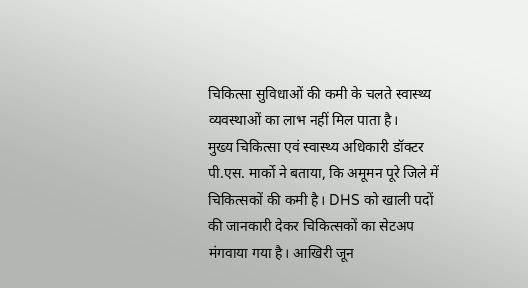चिकित्सा सुविधाओं की कमी के चलते स्वास्थ्य व्यवस्थाओं का लाभ नहीं मिल पाता है।
मुख्य चिकित्सा एवं स्वास्थ्य अधिकारी डॉक्टर पी.एस. मार्को ने बताया, कि अमूमन पूरे जिले में चिकित्सकों की कमी है। DHS को खाली पदों की जानकारी देकर चिकित्सकों का सेटअप मंगवाया गया है। आखिरी जून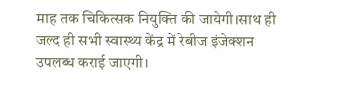माह तक चिकित्सक नियुक्ति की जायेगी।साथ ही जल्द ही सभी स्वास्थ्य केंद्र में रेबीज इंजेक्शन उपलब्ध कराई जाएगी।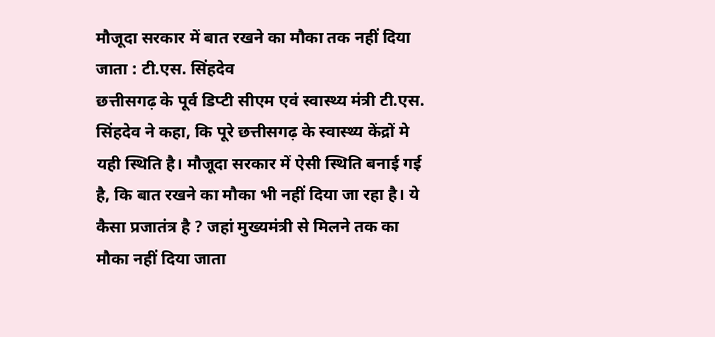मौजूदा सरकार में बात रखने का मौका तक नहीं दिया जाता : टी.एस. सिंहदेव
छत्तीसगढ़ के पूर्व डिप्टी सीएम एवं स्वास्थ्य मंत्री टी.एस. सिंहदेव ने कहा, कि पूरे छत्तीसगढ़ के स्वास्थ्य केंद्रों मे यही स्थिति है। मौजूदा सरकार में ऐसी स्थिति बनाई गई है, कि बात रखने का मौका भी नहीं दिया जा रहा है। ये कैसा प्रजातंत्र है ? जहां मुख्यमंत्री से मिलने तक का मौका नहीं दिया जाता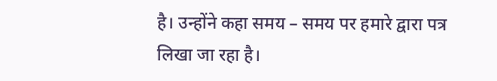है। उन्होंने कहा समय – समय पर हमारे द्वारा पत्र लिखा जा रहा है।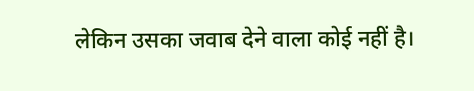लेकिन उसका जवाब देने वाला कोई नहीं है।